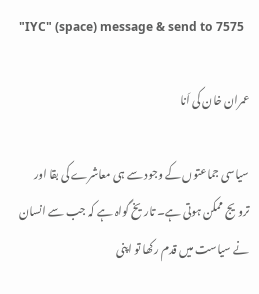"IYC" (space) message & send to 7575

عمران خان کی اَنا

سیاسی جماعتوں کے وجود سے ہی معاشرے کی بقا اور ترویج ممکن ہوتی ہے۔ تاریخ گواہ ہے کہ جب سے انسان نے سیاست میں قدم رکھا تو اپنی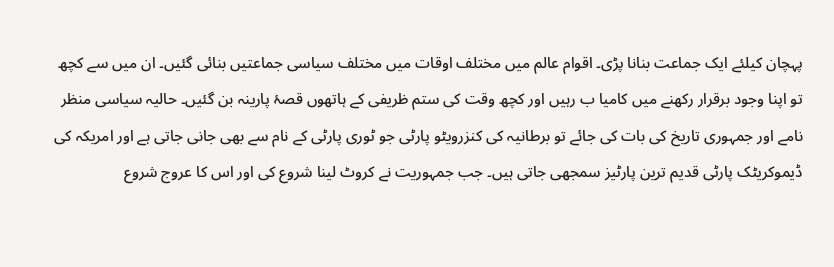پہچان کیلئے ایک جماعت بنانا پڑی۔ اقوام عالم میں مختلف اوقات میں مختلف سیاسی جماعتیں بنائی گئیں۔ ان میں سے کچھ تو اپنا وجود برقرار رکھنے میں کامیا ب رہیں اور کچھ وقت کی ستم ظریفی کے ہاتھوں قصۂ پارینہ بن گئیں۔ حالیہ سیاسی منظر نامے اور جمہوری تاریخ کی بات کی جائے تو برطانیہ کی کنزرویٹو پارٹی جو ٹوری پارٹی کے نام سے بھی جانی جاتی ہے اور امریکہ کی ڈیموکریٹک پارٹی قدیم ترین پارٹیز سمجھی جاتی ہیں۔ جب جمہوریت نے کروٹ لینا شروع کی اور اس کا عروج شروع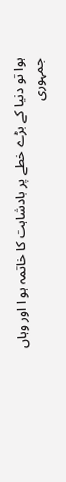ہوا تو دنیا کے بڑے خطے پر بادشاہت کا خاتمہ ہو ا اور وہاں جمہوری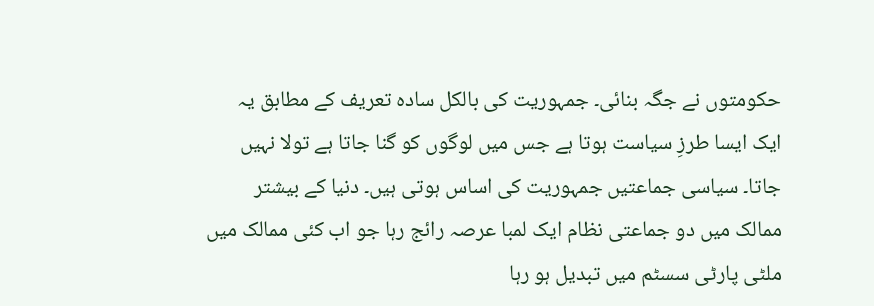حکومتوں نے جگہ بنائی۔ جمہوریت کی بالکل سادہ تعریف کے مطابق یہ ایک ایسا طرزِ سیاست ہوتا ہے جس میں لوگوں کو گنا جاتا ہے تولا نہیں جاتا۔ سیاسی جماعتیں جمہوریت کی اساس ہوتی ہیں۔ دنیا کے بیشتر ممالک میں دو جماعتی نظام ایک لمبا عرصہ رائج رہا جو اب کئی ممالک میں ملٹی پارٹی سسٹم میں تبدیل ہو رہا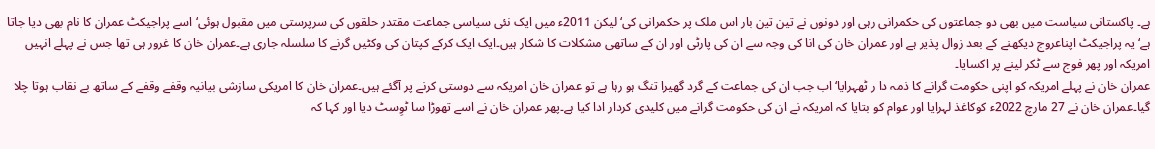ہے۔ پاکستانی سیاست میں بھی دو جماعتوں کی حکمرانی رہی اور دونوں نے تین تین بار اس ملک پر حکمرانی کی‘ لیکن 2011ء میں ایک نئی سیاسی جماعت مقتدر حلقوں کی سرپرستی میں مقبول ہوئی‘ اسے پراجیکٹ عمران کا نام بھی دیا جاتا ہے‘ یہ پراجیکٹ اپناعروج دیکھنے کے بعد زوال پذیر ہے اور عمران خان کی انا کی وجہ سے ان کی پارٹی اور ان کے ساتھی مشکلات کا شکار ہیں۔ایک ایک کرکے کپتان کی وکٹیں گرنے کا سلسلہ جاری ہے۔عمران خان کا غرور ہی تھا جس نے پہلے انہیں امریکہ اور پھر فوج سے ٹکر لینے پر اکسایا۔
عمران خان نے پہلے امریکہ کو اپنی حکومت گرانے کا ذمہ دا ر ٹھہرایا‘ اب جب ان کی جماعت کے گرد گھیرا تنگ ہو رہا ہے تو عمران خان امریکہ سے دوستی کرنے پر آگئے ہیں۔عمران خان کا امریکی سازشی بیانیہ وقفے وقفے کے ساتھ بے نقاب ہوتا چلا گیا۔عمران خان نے 27 مارچ 2022ء کوکاغذ لہرایا اور عوام کو بتایا کہ امریکہ نے ان کی حکومت گرانے میں کلیدی کردار ادا کیا ہے۔پھر عمران خان نے اسے تھوڑا سا ٹوِسٹ دیا اور کہا کہ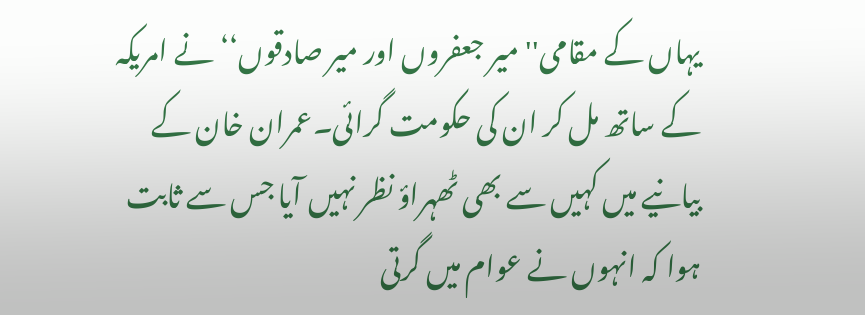یہاں کے مقامی'' میر جعفروں اور میر صادقوں‘‘نے امریکہ کے ساتھ مل کر ان کی حکومت گرائی۔عمران خان کے بیانیے میں کہیں سے بھی ٹھہراؤ نظر نہیں آیا جس سے ثابت ہوا کہ انہوں نے عوام میں گرتی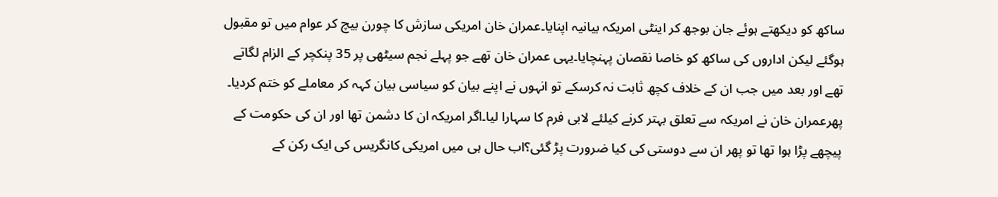ساکھ کو دیکھتے ہوئے جان بوجھ کر اینٹی امریکہ بیانیہ اپنایا۔عمران خان امریکی سازش کا چورن بیچ کر عوام میں تو مقبول ہوگئے لیکن اداروں کی ساکھ کو خاصا نقصان پہنچایا۔یہی عمران خان تھے جو پہلے نجم سیٹھی پر 35 پنکچر کے الزام لگاتے تھے اور بعد میں جب ان کے خلاف کچھ ثابت نہ کرسکے تو انہوں نے اپنے بیان کو سیاسی بیان کہہ کر معاملے کو ختم کردیا۔ پھرعمران خان نے امریکہ سے تعلق بہتر کرنے کیلئے لابی فرم کا سہارا لیا۔اگر امریکہ ان کا دشمن تھا اور ان کی حکومت کے پیچھے پڑا ہوا تھا تو پھر ان سے دوستی کی کیا ضرورت پڑ گئی؟اب حال ہی میں امریکی کانگریس کی ایک رکن کے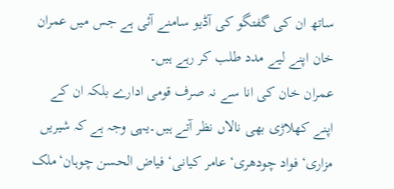ساتھ ان کی گفتگو کی آڈیو سامنے آئی ہے جس میں عمران خان اپنے لیے مدد طلب کر رہے ہیں۔
عمران خان کی انا سے نہ صرف قومی ادارے بلکہ ان کے اپنے کھلاڑی بھی نالاں نظر آتے ہیں۔یہی وجہ ہے کہ شیریں مزاری‘ فواد چودھری‘ عامر کیانی‘ فیاض الحسن چوہان‘ملک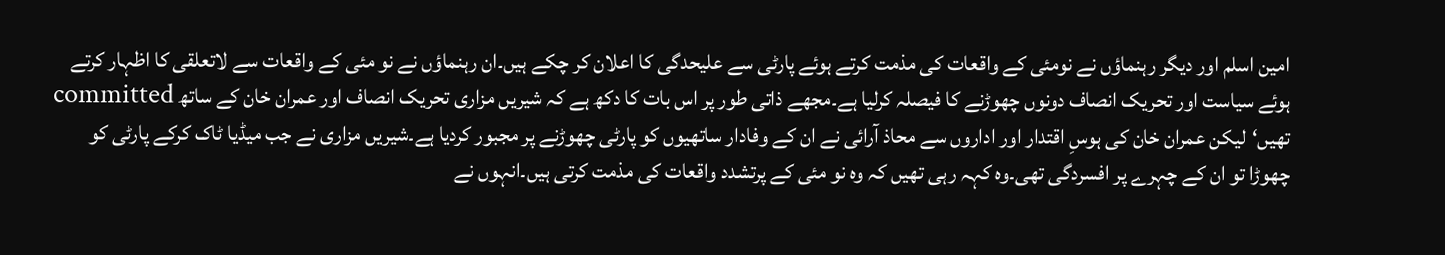امین اسلم اور دیگر رہنماؤں نے نومئی کے واقعات کی مذمت کرتے ہوئے پارٹی سے علیحدگی کا اعلان کر چکے ہیں۔ان رہنماؤں نے نو مئی کے واقعات سے لاتعلقی کا اظہار کرتے ہوئے سیاست اور تحریک انصاف دونوں چھوڑنے کا فیصلہ کرلیا ہے۔مجھے ذاتی طور پر اس بات کا دکھ ہے کہ شیریں مزاری تحریک انصاف اور عمران خان کے ساتھ committed تھیں‘لیکن عمران خان کی ہوسِ اقتدار اور اداروں سے محاذ آرائی نے ان کے وفادار ساتھیوں کو پارٹی چھوڑنے پر مجبور کردیا ہے۔شیریں مزاری نے جب میڈیا ٹاک کرکے پارٹی کو چھوڑا تو ان کے چہرے پر افسردگی تھی۔وہ کہہ رہی تھیں کہ وہ نو مئی کے پرتشدد واقعات کی مذمت کرتی ہیں۔انہوں نے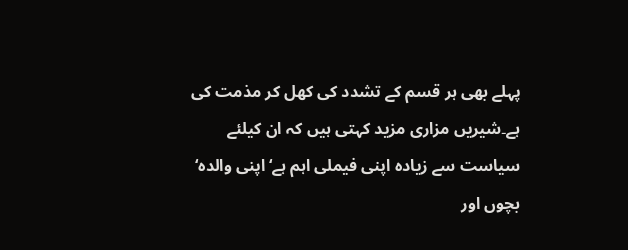پہلے بھی ہر قسم کے تشدد کی کھل کر مذمت کی ہے۔شیریں مزاری مزید کہتی ہیں کہ ان کیلئے سیاست سے زیادہ اپنی فیملی اہم ہے‘اپنی والدہ‘ بچوں اور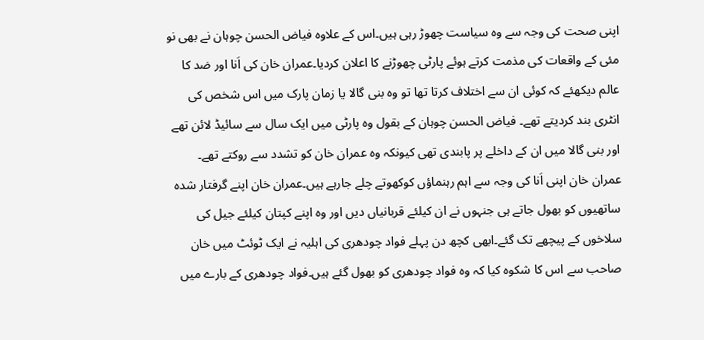اپنی صحت کی وجہ سے وہ سیاست چھوڑ رہی ہیں۔اس کے علاوہ فیاض الحسن چوہان نے بھی نو مئی کے واقعات کی مذمت کرتے ہوئے پارٹی چھوڑنے کا اعلان کردیا۔عمران خان کی اَنا اور ضد کا عالم دیکھئے کہ کوئی ان سے اختلاف کرتا تھا تو وہ بنی گالا یا زمان پارک میں اس شخص کی انٹری بند کردیتے تھے۔ فیاض الحسن چوہان کے بقول وہ پارٹی میں ایک سال سے سائیڈ لائن تھے اور بنی گالا میں ان کے داخلے پر پابندی تھی کیونکہ وہ عمران خان کو تشدد سے روکتے تھے۔
عمران خان اپنی اَنا کی وجہ سے اہم رہنماؤں کوکھوتے چلے جارہے ہیں۔عمران خان اپنے گرفتار شدہ ساتھیوں کو بھول جاتے ہی جنہوں نے ان کیلئے قربانیاں دیں اور وہ اپنے کپتان کیلئے جیل کی سلاخوں کے پیچھے تک گئے۔ابھی کچھ دن پہلے فواد چودھری کی اہلیہ نے ایک ٹوئٹ میں خان صاحب سے اس کا شکوہ کیا کہ وہ فواد چودھری کو بھول گئے ہیں۔فواد چودھری کے بارے میں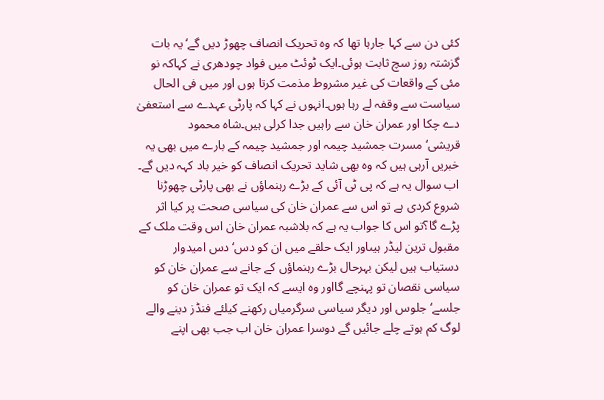کئی دن سے کہا جارہا تھا کہ وہ تحریک انصاف چھوڑ دیں گے‘ یہ بات گزشتہ روز سچ ثابت ہوئی۔ایک ٹوئٹ میں فواد چودھری نے کہاکہ نو مئی کے واقعات کی غیر مشروط مذمت کرتا ہوں اور میں فی الحال سیاست سے وقفہ لے رہا ہوں۔انہوں نے کہا کہ پارٹی عہدے سے استعفیٰ دے چکا اور عمران خان سے راہیں جدا کرلی ہیں۔شاہ محمود قریشی‘مسرت جمشید چیمہ اور جمشید چیمہ کے بارے میں بھی یہ خبریں آرہی ہیں کہ وہ بھی شاید تحریک انصاف کو خیر باد کہہ دیں گے۔
اب سوال یہ ہے کہ پی ٹی آئی کے بڑے رہنماؤں نے بھی پارٹی چھوڑنا شروع کردی ہے تو اس سے عمران خان کی سیاسی صحت پر کیا اثر پڑے گا؟تو اس کا جواب یہ ہے کہ بلاشبہ عمران خان اس وقت ملک کے مقبول ترین لیڈر ہیںاور ایک حلقے میں ان کو دس‘دس امیدوار دستیاب ہیں لیکن بہرحال بڑے رہنماؤں کے جانے سے عمران خان کو سیاسی نقصان تو پہنچے گااور وہ ایسے کہ ایک تو عمران خان کو جلسے‘جلوس اور دیگر سیاسی سرگرمیاں رکھنے کیلئے فنڈز دینے والے لوگ کم ہوتے چلے جائیں گے دوسرا عمران خان اب جب بھی اپنے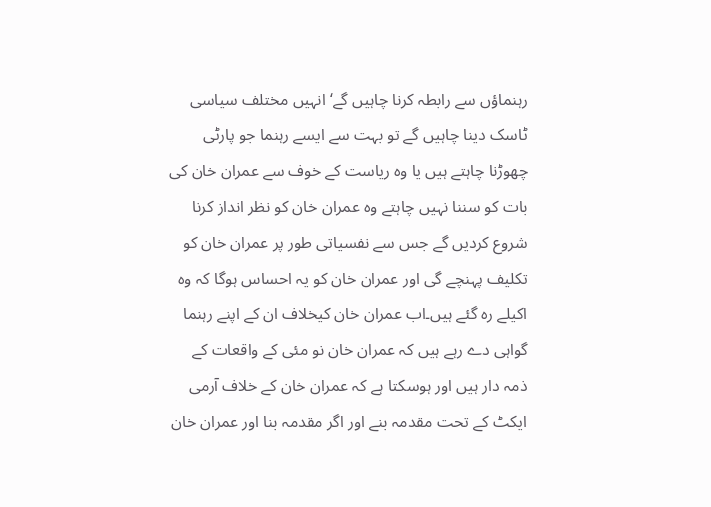رہنماؤں سے رابطہ کرنا چاہیں گے‘ انہیں مختلف سیاسی ٹاسک دینا چاہیں گے تو بہت سے ایسے رہنما جو پارٹی چھوڑنا چاہتے ہیں یا وہ ریاست کے خوف سے عمران خان کی بات کو سننا نہیں چاہتے وہ عمران خان کو نظر انداز کرنا شروع کردیں گے جس سے نفسیاتی طور پر عمران خان کو تکلیف پہنچے گی اور عمران خان کو یہ احساس ہوگا کہ وہ اکیلے رہ گئے ہیں۔اب عمران خان کیخلاف ان کے اپنے رہنما گواہی دے رہے ہیں کہ عمران خان نو مئی کے واقعات کے ذمہ دار ہیں اور ہوسکتا ہے کہ عمران خان کے خلاف آرمی ایکٹ کے تحت مقدمہ بنے اور اگر مقدمہ بنا اور عمران خان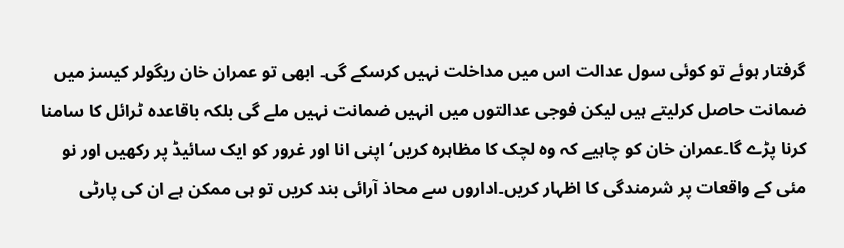گرفتار ہوئے تو کوئی سول عدالت اس میں مداخلت نہیں کرسکے گی۔ ابھی تو عمران خان ریگولر کیسز میں ضمانت حاصل کرلیتے ہیں لیکن فوجی عدالتوں میں انہیں ضمانت نہیں ملے گی بلکہ باقاعدہ ٹرائل کا سامنا کرنا پڑے گا۔عمران خان کو چاہیے کہ وہ لچک کا مظاہرہ کریں‘اپنی انا اور غرور کو ایک سائیڈ پر رکھیں اور نو مئی کے واقعات پر شرمندگی کا اظہار کریں۔اداروں سے محاذ آرائی بند کریں تو ہی ممکن ہے ان کی پارٹی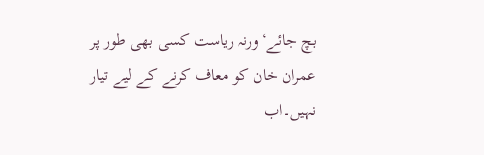بچ جائے‘ورنہ ریاست کسی بھی طور پر عمران خان کو معاف کرنے کے لیے تیار نہیں۔اب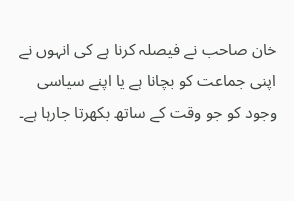خان صاحب نے فیصلہ کرنا ہے کی انہوں نے اپنی جماعت کو بچانا ہے یا اپنے سیاسی وجود کو جو وقت کے ساتھ بکھرتا جارہا ہے۔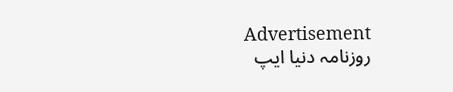Advertisement
روزنامہ دنیا ایپ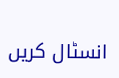انسٹال کریں